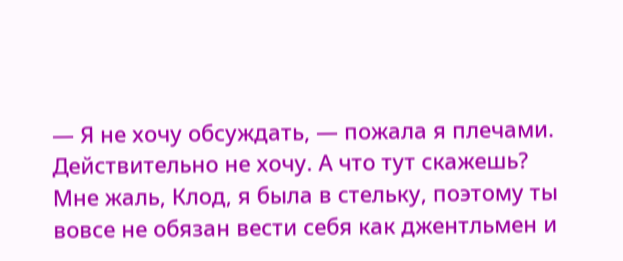— Я не хочу обсуждать, — пожала я плечами. Действительно не хочу. А что тут скажешь? Мне жаль, Клод, я была в стельку, поэтому ты вовсе не обязан вести себя как джентльмен и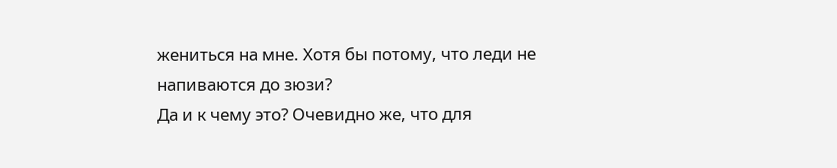жениться на мне. Хотя бы потому, что леди не напиваются до зюзи?
Да и к чему это? Очевидно же, что для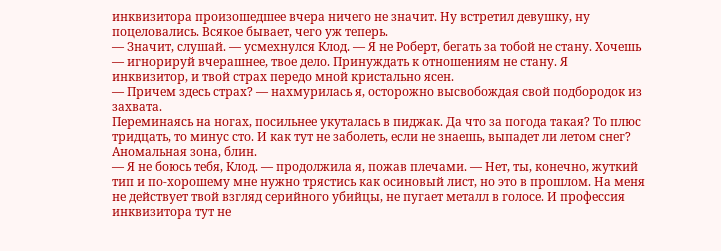инквизитора произошедшее вчера ничего не значит. Ну встретил девушку, ну поцеловались. Всякое бывает, чего уж теперь.
— Значит, слушай. — усмехнулся Клод. — Я не Роберт, бегать за тобой не стану. Хочешь — игнорируй вчерашнее, твое дело. Принуждать к отношениям не стану. Я инквизитор, и твой страх передо мной кристально ясен.
— Причем здесь страх? — нахмурилась я, осторожно высвобождая свой подбородок из захвата.
Переминаясь на ногах, посильнее укуталась в пиджак. Да что за погода такая? То плюс тридцать, то минус сто. И как тут не заболеть, если не знаешь, выпадет ли летом снег? Аномальная зона, блин.
— Я не боюсь тебя, Клод. — продолжила я, пожав плечами. — Нет, ты, конечно, жуткий тип и по-хорошему мне нужно трястись как осиновый лист, но это в прошлом. На меня не действует твой взгляд серийного убийцы, не пугает металл в голосе. И профессия инквизитора тут не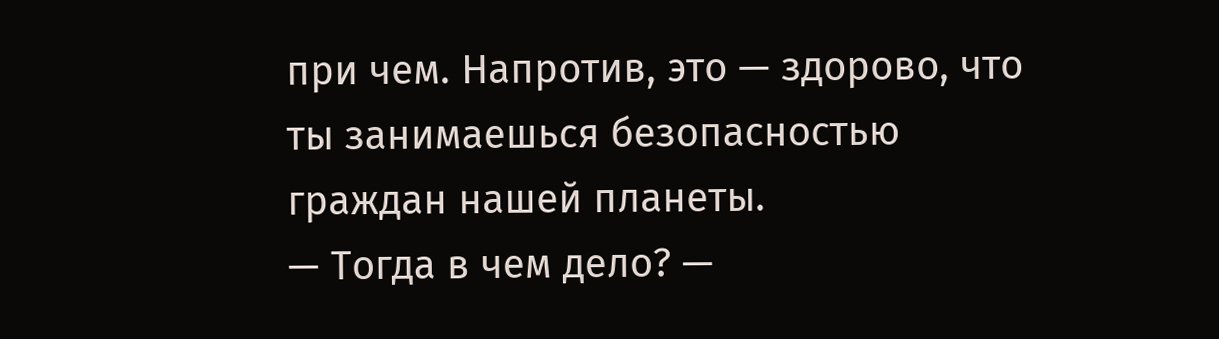при чем. Напротив, это — здорово, что ты занимаешься безопасностью граждан нашей планеты.
— Тогда в чем дело? —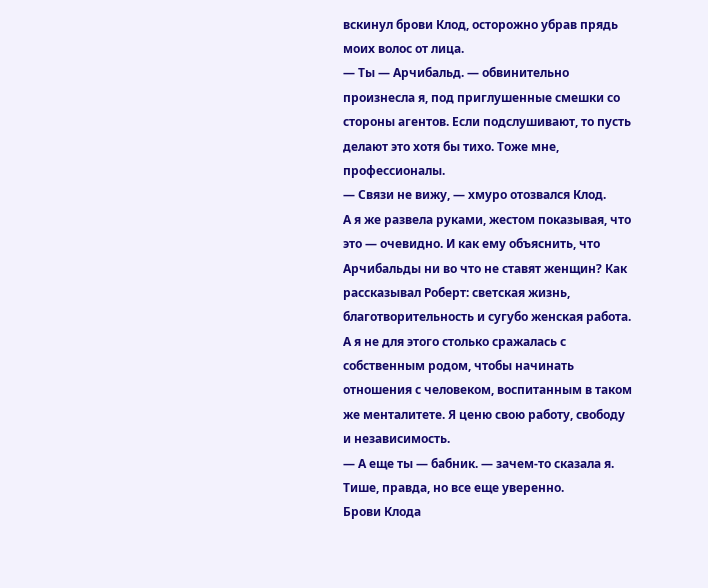вскинул брови Клод, осторожно убрав прядь моих волос от лица.
— Ты — Арчибальд. — обвинительно произнесла я, под приглушенные смешки со стороны агентов. Если подслушивают, то пусть делают это хотя бы тихо. Тоже мне, профессионалы.
— Связи не вижу, — хмуро отозвался Клод.
А я же развела руками, жестом показывая, что это — очевидно. И как ему объяснить, что Арчибальды ни во что не ставят женщин? Как рассказывал Роберт: светская жизнь, благотворительность и сугубо женская работа. А я не для этого столько сражалась с собственным родом, чтобы начинать отношения с человеком, воспитанным в таком же менталитете. Я ценю свою работу, свободу и независимость.
— А еще ты — бабник. — зачем-то сказала я. Тише, правда, но все еще уверенно.
Брови Клода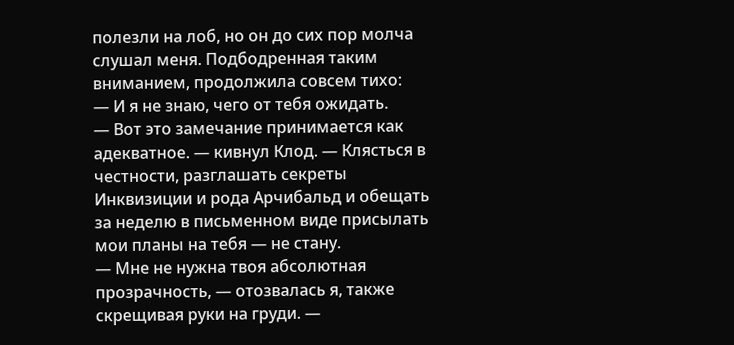полезли на лоб, но он до сих пор молча слушал меня. Подбодренная таким вниманием, продолжила совсем тихо:
— И я не знаю, чего от тебя ожидать.
— Вот это замечание принимается как адекватное. — кивнул Клод. — Клясться в честности, разглашать секреты Инквизиции и рода Арчибальд и обещать за неделю в письменном виде присылать мои планы на тебя — не стану.
— Мне не нужна твоя абсолютная прозрачность, — отозвалась я, также скрещивая руки на груди. —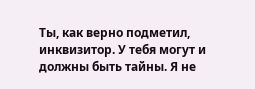Ты, как верно подметил, инквизитор. У тебя могут и должны быть тайны. Я не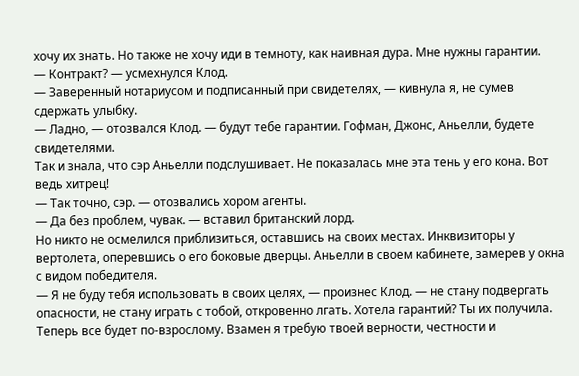хочу их знать. Но также не хочу иди в темноту, как наивная дура. Мне нужны гарантии.
— Контракт? — усмехнулся Клод.
— Заверенный нотариусом и подписанный при свидетелях, — кивнула я, не сумев сдержать улыбку.
— Ладно, — отозвался Клод. — будут тебе гарантии. Гофман, Джонс, Аньелли, будете свидетелями.
Так и знала, что сэр Аньелли подслушивает. Не показалась мне эта тень у его кона. Вот ведь хитрец!
— Так точно, сэр. — отозвались хором агенты.
— Да без проблем, чувак. — вставил британский лорд.
Но никто не осмелился приблизиться, оставшись на своих местах. Инквизиторы у вертолета, оперевшись о его боковые дверцы. Аньелли в своем кабинете, замерев у окна с видом победителя.
— Я не буду тебя использовать в своих целях, — произнес Клод. — не стану подвергать опасности, не стану играть с тобой, откровенно лгать. Хотела гарантий? Ты их получила. Теперь все будет по-взрослому. Взамен я требую твоей верности, честности и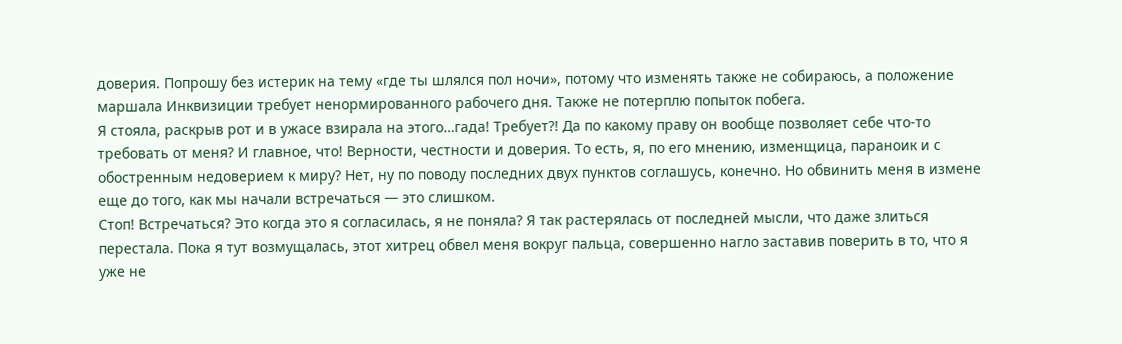доверия. Попрошу без истерик на тему «где ты шлялся пол ночи», потому что изменять также не собираюсь, а положение маршала Инквизиции требует ненормированного рабочего дня. Также не потерплю попыток побега.
Я стояла, раскрыв рот и в ужасе взирала на этого…гада! Требует?! Да по какому праву он вообще позволяет себе что-то требовать от меня? И главное, что! Верности, честности и доверия. То есть, я, по его мнению, изменщица, параноик и с обостренным недоверием к миру? Нет, ну по поводу последних двух пунктов соглашусь, конечно. Но обвинить меня в измене еще до того, как мы начали встречаться — это слишком.
Стоп! Встречаться? Это когда это я согласилась, я не поняла? Я так растерялась от последней мысли, что даже злиться перестала. Пока я тут возмущалась, этот хитрец обвел меня вокруг пальца, совершенно нагло заставив поверить в то, что я уже не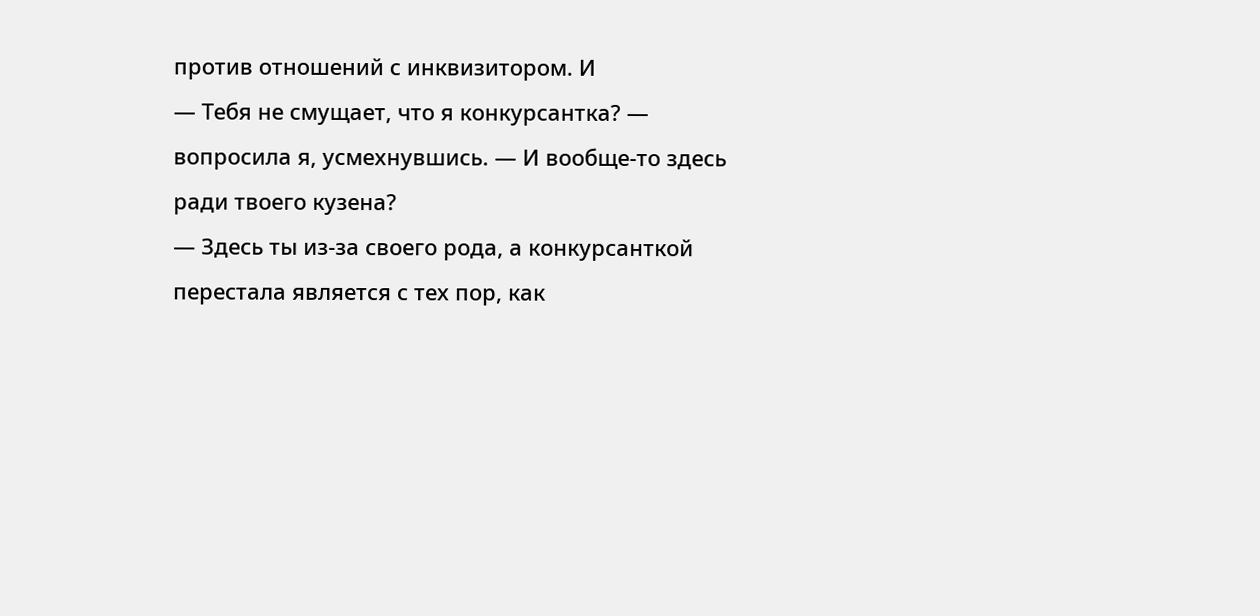против отношений с инквизитором. И
— Тебя не смущает, что я конкурсантка? — вопросила я, усмехнувшись. — И вообще-то здесь ради твоего кузена?
— Здесь ты из-за своего рода, а конкурсанткой перестала является с тех пор, как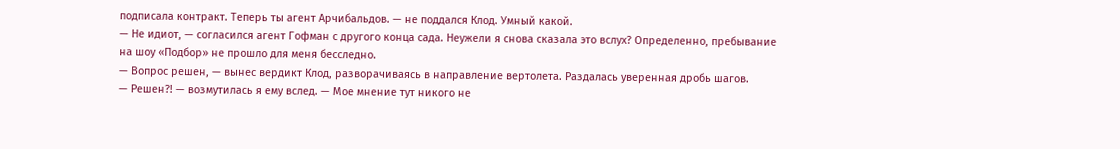подписала контракт. Теперь ты агент Арчибальдов. — не поддался Клод. Умный какой.
— Не идиот, — согласился агент Гофман с другого конца сада. Неужели я снова сказала это вслух? Определенно, пребывание на шоу «Подбор» не прошло для меня бесследно.
— Вопрос решен, — вынес вердикт Клод, разворачиваясь в направление вертолета. Раздалась уверенная дробь шагов.
— Решен?! — возмутилась я ему вслед. — Мое мнение тут никого не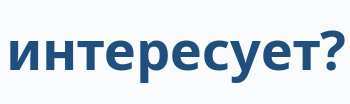интересует?